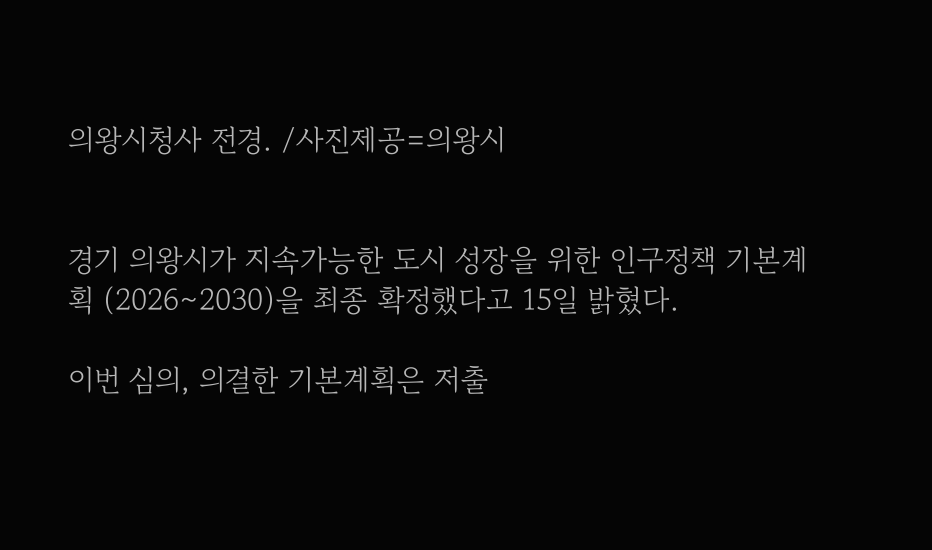의왕시청사 전경. /사진제공=의왕시


경기 의왕시가 지속가능한 도시 성장을 위한 인구정책 기본계획 (2026∼2030)을 최종 확정했다고 15일 밝혔다.

이번 심의, 의결한 기본계획은 저출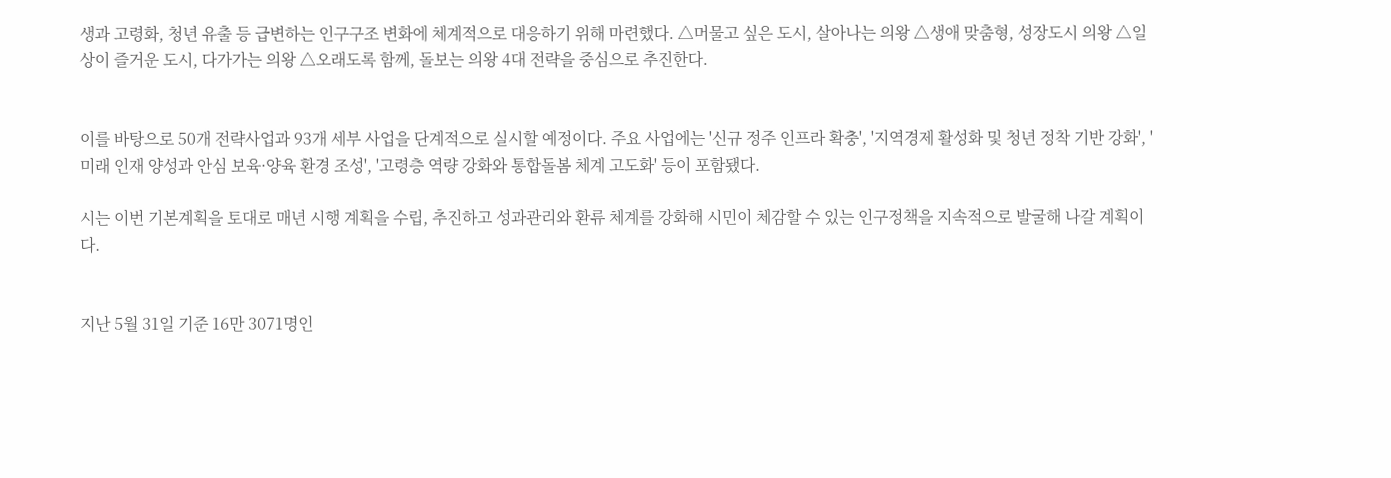생과 고령화, 청년 유출 등 급변하는 인구구조 변화에 체계적으로 대응하기 위해 마련했다. △머물고 싶은 도시, 살아나는 의왕 △생애 맞춤형, 성장도시 의왕 △일상이 즐거운 도시, 다가가는 의왕 △오래도록 함께, 돌보는 의왕 4대 전략을 중심으로 추진한다.


이를 바탕으로 50개 전략사업과 93개 세부 사업을 단계적으로 실시할 예정이다. 주요 사업에는 '신규 정주 인프라 확충', '지역경제 활성화 및 청년 정착 기반 강화', '미래 인재 양성과 안심 보육·양육 환경 조성', '고령층 역량 강화와 통합돌봄 체계 고도화' 등이 포함됐다.

시는 이번 기본계획을 토대로 매년 시행 계획을 수립, 추진하고 성과관리와 환류 체계를 강화해 시민이 체감할 수 있는 인구정책을 지속적으로 발굴해 나갈 계획이다.


지난 5월 31일 기준 16만 3071명인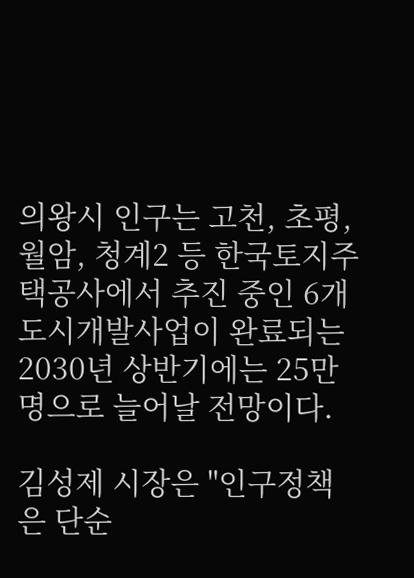의왕시 인구는 고천, 초평, 월암, 청계2 등 한국토지주택공사에서 추진 중인 6개 도시개발사업이 완료되는 2030년 상반기에는 25만명으로 늘어날 전망이다.

김성제 시장은 "인구정책은 단순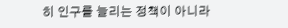히 인구를 늘리는 정책이 아니라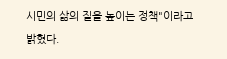시민의 삶의 질을 높이는 정책"이라고 밝혔다.